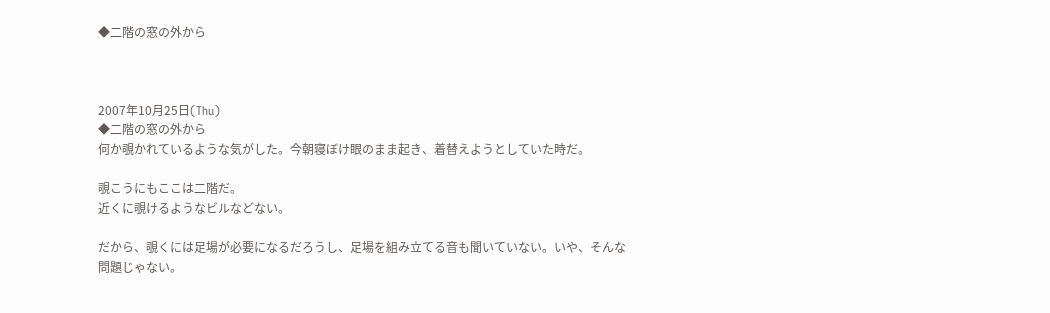◆二階の窓の外から



2007年10月25日(Thu)
◆二階の窓の外から
何か覗かれているような気がした。今朝寝ぼけ眼のまま起き、着替えようとしていた時だ。

覗こうにもここは二階だ。
近くに覗けるようなビルなどない。

だから、覗くには足場が必要になるだろうし、足場を組み立てる音も聞いていない。いや、そんな問題じゃない。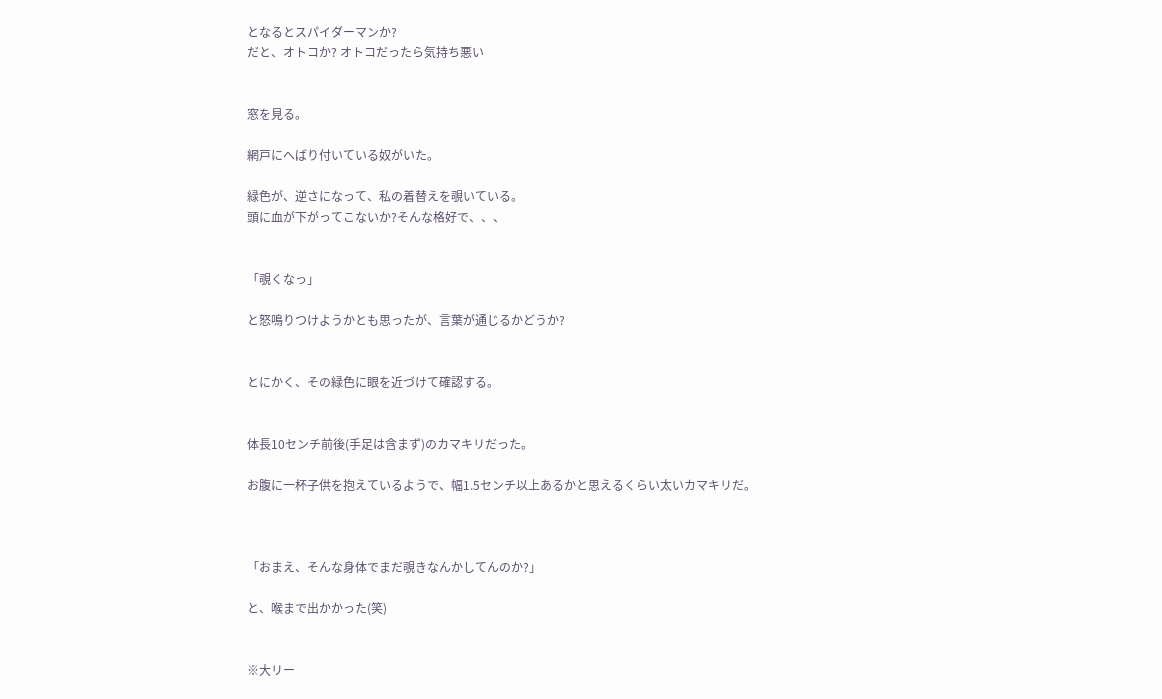となるとスパイダーマンか?
だと、オトコか? オトコだったら気持ち悪い


窓を見る。

網戸にへばり付いている奴がいた。

緑色が、逆さになって、私の着替えを覗いている。
頭に血が下がってこないか?そんな格好で、、、


「覗くなっ」

と怒鳴りつけようかとも思ったが、言葉が通じるかどうか?


とにかく、その緑色に眼を近づけて確認する。


体長10センチ前後(手足は含まず)のカマキリだった。

お腹に一杯子供を抱えているようで、幅1.5センチ以上あるかと思えるくらい太いカマキリだ。



「おまえ、そんな身体でまだ覗きなんかしてんのか?」

と、喉まで出かかった(笑)


※大リー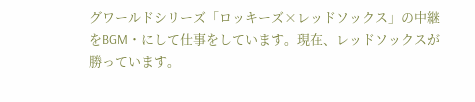グワールドシリーズ「ロッキーズ×レッドソックス」の中継をBGM・にして仕事をしています。現在、レッドソックスが勝っています。